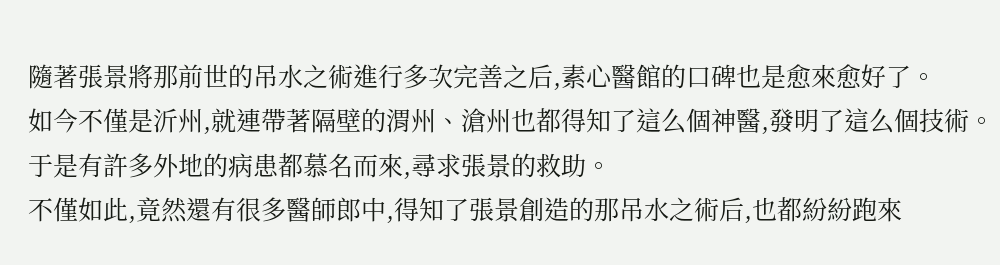隨著張景將那前世的吊水之術進行多次完善之后,素心醫館的口碑也是愈來愈好了。
如今不僅是沂州,就連帶著隔壁的渭州、滄州也都得知了這么個神醫,發明了這么個技術。
于是有許多外地的病患都慕名而來,尋求張景的救助。
不僅如此,竟然還有很多醫師郎中,得知了張景創造的那吊水之術后,也都紛紛跑來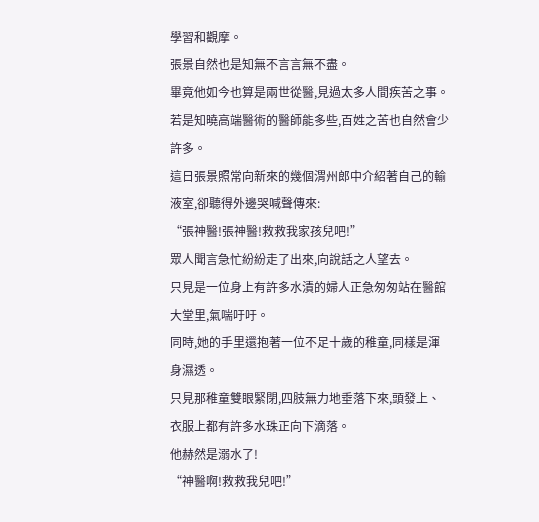學習和觀摩。
張景自然也是知無不言言無不盡。
畢竟他如今也算是兩世從醫,見過太多人間疾苦之事。
若是知曉高端醫術的醫師能多些,百姓之苦也自然會少許多。
這日張景照常向新來的幾個渭州郎中介紹著自己的輸液室,卻聽得外邊哭喊聲傳來:
“張神醫!張神醫!救救我家孩兒吧!”
眾人聞言急忙紛紛走了出來,向說話之人望去。
只見是一位身上有許多水漬的婦人正急匆匆站在醫館大堂里,氣喘吁吁。
同時,她的手里還抱著一位不足十歲的稚童,同樣是渾身濕透。
只見那稚童雙眼緊閉,四肢無力地垂落下來,頭發上、衣服上都有許多水珠正向下滴落。
他赫然是溺水了!
“神醫啊!救救我兒吧!”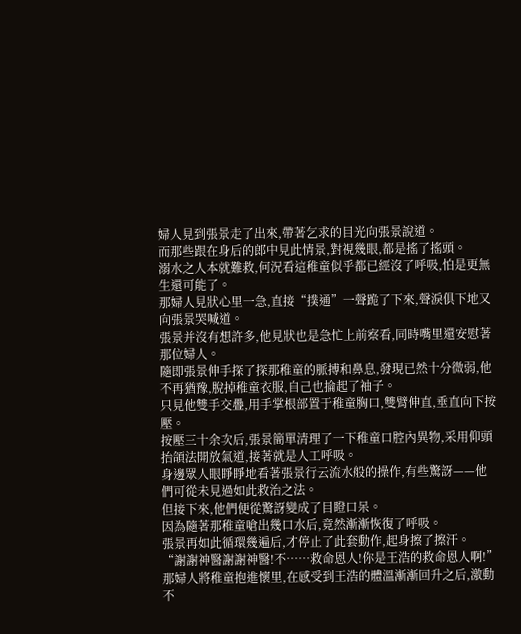婦人見到張景走了出來,帶著乞求的目光向張景說道。
而那些跟在身后的郎中見此情景,對視幾眼,都是搖了搖頭。
溺水之人本就難救,何況看這稚童似乎都已經沒了呼吸,怕是更無生還可能了。
那婦人見狀心里一急,直接“撲通”一聲跪了下來,聲淚俱下地又向張景哭喊道。
張景并沒有想許多,他見狀也是急忙上前察看,同時嘴里還安慰著那位婦人。
隨即張景伸手探了探那稚童的脈搏和鼻息,發現已然十分微弱,他不再猶豫,脫掉稚童衣服,自己也掄起了袖子。
只見他雙手交疊,用手掌根部置于稚童胸口,雙臂伸直,垂直向下按壓。
按壓三十余次后,張景簡單清理了一下稚童口腔內異物,采用仰頭抬頜法開放氣道,接著就是人工呼吸。
身邊眾人眼睜睜地看著張景行云流水般的操作,有些驚訝——他們可從未見過如此救治之法。
但接下來,他們便從驚訝變成了目瞪口呆。
因為隨著那稚童嗆出幾口水后,竟然漸漸恢復了呼吸。
張景再如此循環幾遍后,才停止了此套動作,起身擦了擦汗。
“謝謝神醫謝謝神醫!不……救命恩人!你是王浩的救命恩人啊!”
那婦人將稚童抱進懷里,在感受到王浩的體溫漸漸回升之后,激動不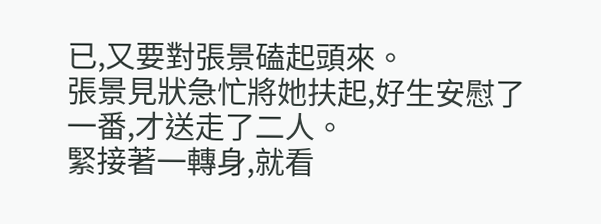已,又要對張景磕起頭來。
張景見狀急忙將她扶起,好生安慰了一番,才送走了二人。
緊接著一轉身,就看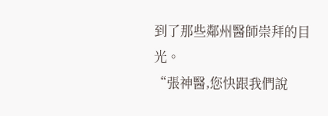到了那些鄰州醫師崇拜的目光。
“張神醫,您快跟我們說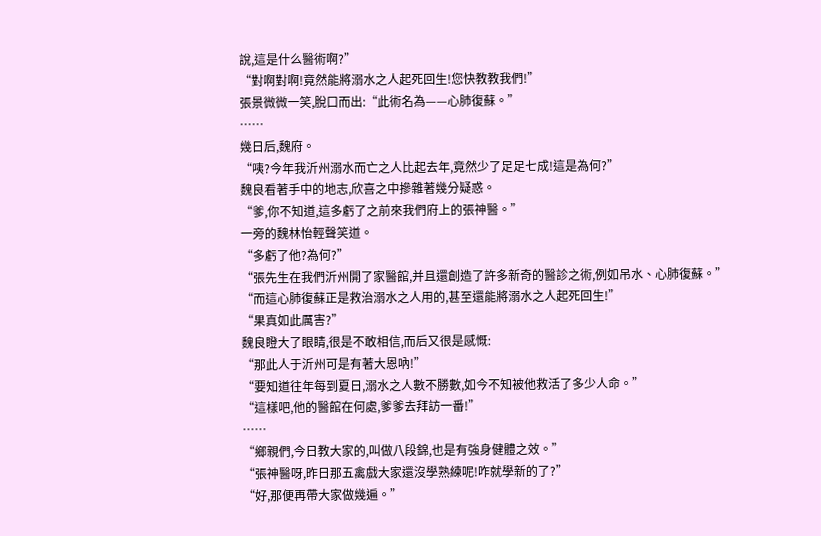說,這是什么醫術啊?”
“對啊對啊!竟然能將溺水之人起死回生!您快教教我們!”
張景微微一笑,脫口而出:“此術名為——心肺復蘇。”
……
幾日后,魏府。
“咦?今年我沂州溺水而亡之人比起去年,竟然少了足足七成!這是為何?”
魏良看著手中的地志,欣喜之中摻雜著幾分疑惑。
“爹,你不知道,這多虧了之前來我們府上的張神醫。”
一旁的魏林怡輕聲笑道。
“多虧了他?為何?”
“張先生在我們沂州開了家醫館,并且還創造了許多新奇的醫診之術,例如吊水、心肺復蘇。”
“而這心肺復蘇正是救治溺水之人用的,甚至還能將溺水之人起死回生!”
“果真如此厲害?”
魏良瞪大了眼睛,很是不敢相信,而后又很是感慨:
“那此人于沂州可是有著大恩吶!”
“要知道往年每到夏日,溺水之人數不勝數,如今不知被他救活了多少人命。”
“這樣吧,他的醫館在何處,爹爹去拜訪一番!”
……
“鄉親們,今日教大家的,叫做八段錦,也是有強身健體之效。”
“張神醫呀,昨日那五禽戲大家還沒學熟練呢!咋就學新的了?”
“好,那便再帶大家做幾遍。”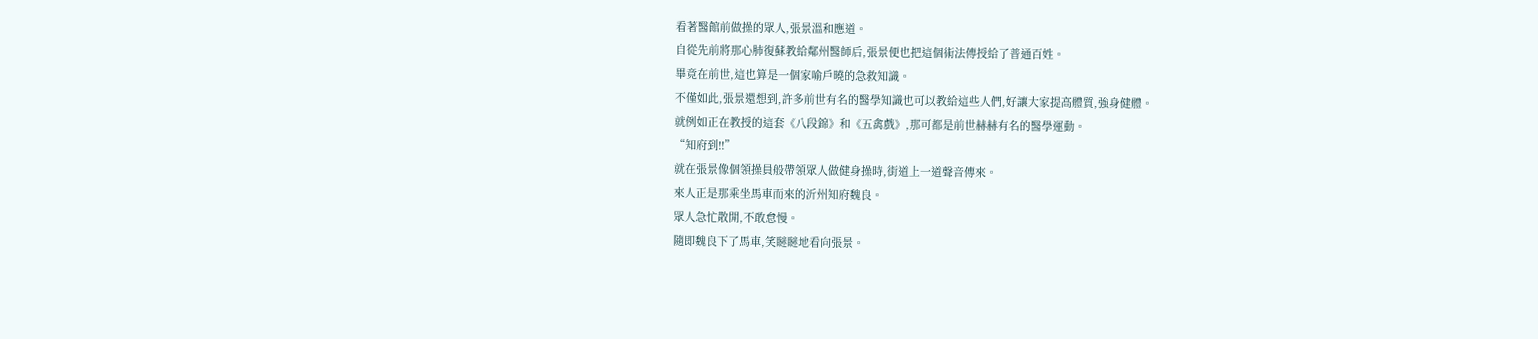看著醫館前做操的眾人,張景溫和應道。
自從先前將那心肺復蘇教給鄰州醫師后,張景便也把這個術法傳授給了普通百姓。
畢竟在前世,這也算是一個家喻戶曉的急救知識。
不僅如此,張景還想到,許多前世有名的醫學知識也可以教給這些人們,好讓大家提高體質,強身健體。
就例如正在教授的這套《八段錦》和《五禽戲》,那可都是前世赫赫有名的醫學運動。
“知府到!!”
就在張景像個領操員般帶領眾人做健身操時,街道上一道聲音傳來。
來人正是那乘坐馬車而來的沂州知府魏良。
眾人急忙散開,不敢怠慢。
隨即魏良下了馬車,笑瞇瞇地看向張景。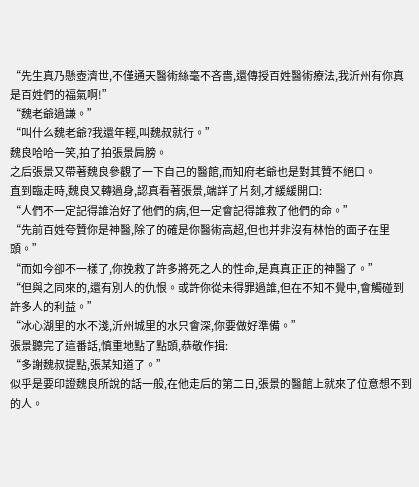“先生真乃懸壺濟世,不僅通天醫術絲毫不吝嗇,還傳授百姓醫術療法,我沂州有你真是百姓們的福氣啊!”
“魏老爺過謙。”
“叫什么魏老爺?我還年輕,叫魏叔就行。”
魏良哈哈一笑,拍了拍張景肩膀。
之后張景又帶著魏良參觀了一下自己的醫館,而知府老爺也是對其贊不絕口。
直到臨走時,魏良又轉過身,認真看著張景,端詳了片刻,才緩緩開口:
“人們不一定記得誰治好了他們的病,但一定會記得誰救了他們的命。”
“先前百姓夸贊你是神醫,除了的確是你醫術高超,但也并非沒有林怡的面子在里頭。”
“而如今卻不一樣了,你挽救了許多將死之人的性命,是真真正正的神醫了。”
“但與之同來的,還有別人的仇恨。或許你從未得罪過誰,但在不知不覺中,會觸碰到許多人的利益。”
“冰心湖里的水不淺,沂州城里的水只會深,你要做好準備。”
張景聽完了這番話,慎重地點了點頭,恭敬作揖:
“多謝魏叔提點,張某知道了。”
似乎是要印證魏良所說的話一般,在他走后的第二日,張景的醫館上就來了位意想不到的人。